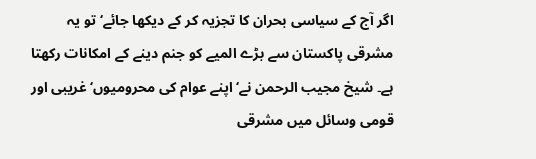اگر آج کے سیاسی بحران کا تجزیہ کر کے دیکھا جائے‘ تو یہ مشرقی پاکستان سے بڑے المیے کو جنم دینے کے امکانات رکھتا ہے۔ شیخ مجیب الرحمن نے‘ اپنے عوام کی محرومیوں‘ غریبی اور قومی وسائل میں مشرقی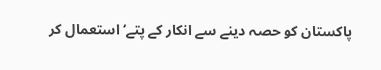پاکستان کو حصہ دینے سے انکار کے پتے‘ استعمال کر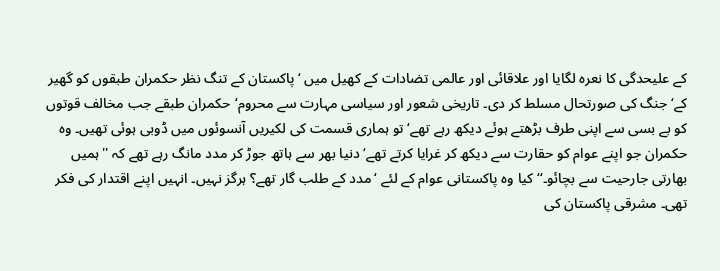کے علیحدگی کا نعرہ لگایا اور علاقائی اور عالمی تضادات کے کھیل میں ‘پاکستان کے تنگ نظر حکمران طبقوں کو گھیر کے‘ جنگ کی صورتحال مسلط کر دی۔ تاریخی شعور اور سیاسی مہارت سے محروم‘ حکمران طبقے جب مخالف قوتوں کو بے بسی سے اپنی طرف بڑھتے ہوئے دیکھ رہے تھے‘ تو ہماری قسمت کی لکیریں آنسوئوں میں ڈوبی ہوئی تھیں۔ وہ حکمران جو اپنے عوام کو حقارت سے دیکھ کر غرایا کرتے تھے‘ دنیا بھر سے ہاتھ جوڑ کر مدد مانگ رہے تھے کہ ''ہمیں بھارتی جارحیت سے بچائو۔‘‘ کیا وہ پاکستانی عوام کے لئے ‘مدد کے طلب گار تھے؟ ہرگز نہیں۔ انہیں اپنے اقتدار کی فکر تھی۔ مشرقی پاکستان کی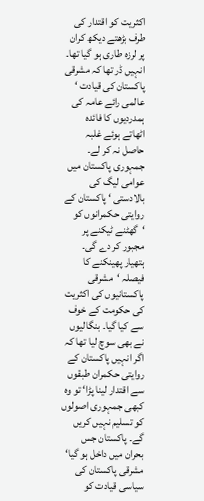اکثریت کو اقتدار کی طرف بڑھتے دیکھ کران پر لرزہ طاری ہو گیا تھا۔ انہیں ڈر تھا کہ مشرقی پاکستان کی قیادت ‘ عالمی رائے عامہ کی ہمدردیوں کا فائدہ اٹھاتے ہوئے غلبہ حاصل نہ کر لے۔ جمہوری پاکستان میں عوامی لیگ کی بالادستی ‘ پاکستان کے روایتی حکمرانوں کو ‘گھٹنے ٹیکنے پر مجبور کر دے گی۔ ہتھیار پھینکنے کا فیصلہ ‘مشرقی پاکستانیوں کی اکثریت کی حکومت کے خوف سے کیا گیا۔ بنگالیوں نے بھی سوچ لیا تھا کہ اگر انہیں پاکستان کے روایتی حکمران طبقوں سے اقتدار لینا پڑا‘ تو وہ کبھی جمہوری اصولوں کو تسلیم نہیں کریں گے۔ پاکستان جس بحران میں داخل ہو گیا‘ مشرقی پاکستان کی سیاسی قیادت کو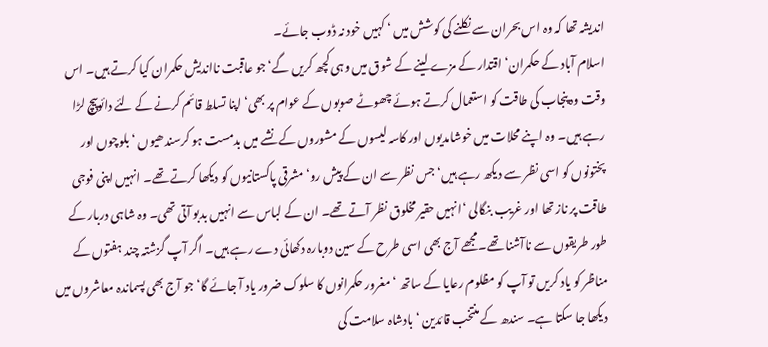اندیشہ تھا کہ وہ اس بحران سے نکلنے کی کوشش میں ‘ کہیں خود نہ ڈوب جائے۔
اسلام آباد کے حکمران‘ اقتدار کے مزے لینے کے شوق میں وہی کچھ کریں گے‘ جو عاقبت نااندیش حکمران کیا کرتے ہیں۔ اس وقت وہ پنجاب کی طاقت کو استعمال کرتے ہوئے چھوٹے صوبوں کے عوام پر بھی‘ اپنا تسلط قائم کرنے کے لئے دائوپیچ لڑا رہے ہیں۔ وہ اپنے محلات میں خوشامدیوں اور کاسہ لیسوں کے مشوروں کے نشے میں بدمست ہو کرسندھیوں ‘ بلوچوں اور پختونوں کو اسی نظر سے دیکھ رہے ہیں‘ جس نظر سے ان کے پیش رو‘ مشرقی پاکستانیوں کو دیکھا کرتے تھے۔ انہیں اپنی فوجی طاقت پر ناز تھا اور غریب بنگالی ‘انہیں حقیر مخلوق نظر آتے تھے۔ ان کے لباس سے انہیں بدبو آتی تھی۔ وہ شاہی دربار کے طور طریقوں سے ناآشنا تھے۔مجھے آج بھی اسی طرح کے سین دوبارہ دکھائی دے رہے ہیں۔ اگر آپ گزشتہ چند ہفتوں کے مناظر کو یاد کریں تو آپ کو مظلوم رعایا کے ساتھ ‘ مغرور حکمرانوں کا سلوک ضرور یاد آ جائے گا‘ جو آج بھی پسماندہ معاشروں میں دیکھا جا سکتا ہے۔ سندھ کے منتخب قائدین ‘ بادشاہ سلامت کی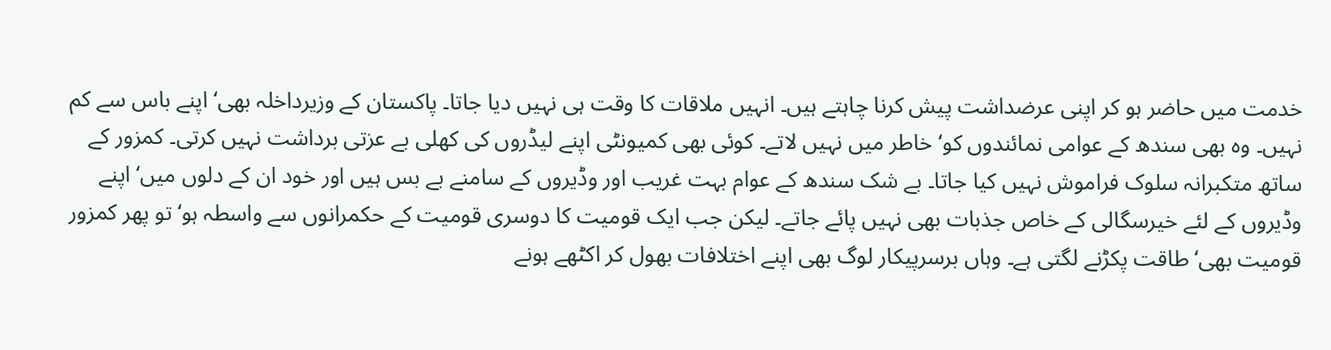خدمت میں حاضر ہو کر اپنی عرضداشت پیش کرنا چاہتے ہیں۔ انہیں ملاقات کا وقت ہی نہیں دیا جاتا۔ پاکستان کے وزیرداخلہ بھی‘ اپنے باس سے کم نہیں۔ وہ بھی سندھ کے عوامی نمائندوں کو‘ خاطر میں نہیں لاتے۔ کوئی بھی کمیونٹی اپنے لیڈروں کی کھلی بے عزتی برداشت نہیں کرتی۔ کمزور کے ساتھ متکبرانہ سلوک فراموش نہیں کیا جاتا۔ بے شک سندھ کے عوام بہت غریب اور وڈیروں کے سامنے بے بس ہیں اور خود ان کے دلوں میں‘ اپنے وڈیروں کے لئے خیرسگالی کے خاص جذبات بھی نہیں پائے جاتے۔ لیکن جب ایک قومیت کا دوسری قومیت کے حکمرانوں سے واسطہ ہو‘ تو پھر کمزور قومیت بھی‘ طاقت پکڑنے لگتی ہے۔ وہاں برسرپیکار لوگ بھی اپنے اختلافات بھول کر اکٹھے ہونے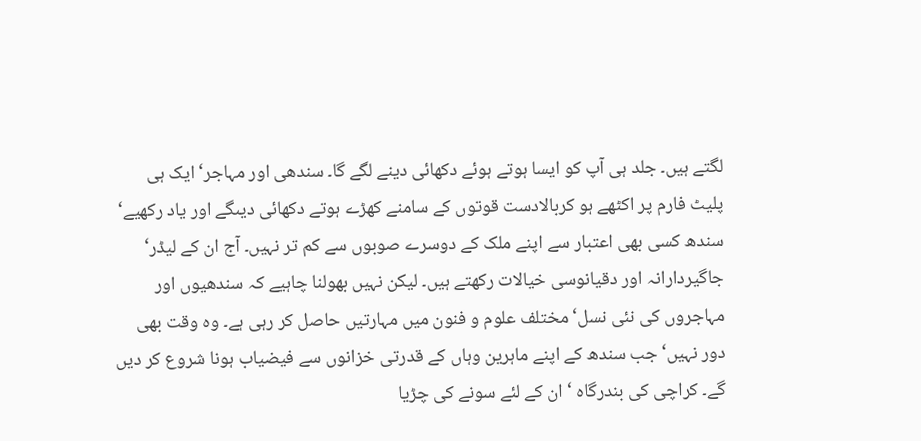لگتے ہیں۔ جلد ہی آپ کو ایسا ہوتے ہوئے دکھائی دینے لگے گا۔ سندھی اور مہاجر‘ ایک ہی پلیٹ فارم پر اکٹھے ہو کربالادست قوتوں کے سامنے کھڑے ہوتے دکھائی دیںگے اور یاد رکھیے‘ سندھ کسی بھی اعتبار سے اپنے ملک کے دوسرے صوبوں سے کم تر نہیں۔ آج ان کے لیڈر‘ جاگیردارانہ اور دقیانوسی خیالات رکھتے ہیں۔ لیکن نہیں بھولنا چاہیے کہ سندھیوں اور مہاجروں کی نئی نسل‘ مختلف علوم و فنون میں مہارتیں حاصل کر رہی ہے۔ وہ وقت بھی دور نہیں‘ جب سندھ کے اپنے ماہرین وہاں کے قدرتی خزانوں سے فیضیاب ہونا شروع کر دیں گے۔ کراچی کی بندرگاہ ‘ ان کے لئے سونے کی چڑیا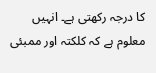کا درجہ رکھتی ہے۔ انہیں معلوم ہے کہ کلکتہ اور ممبئی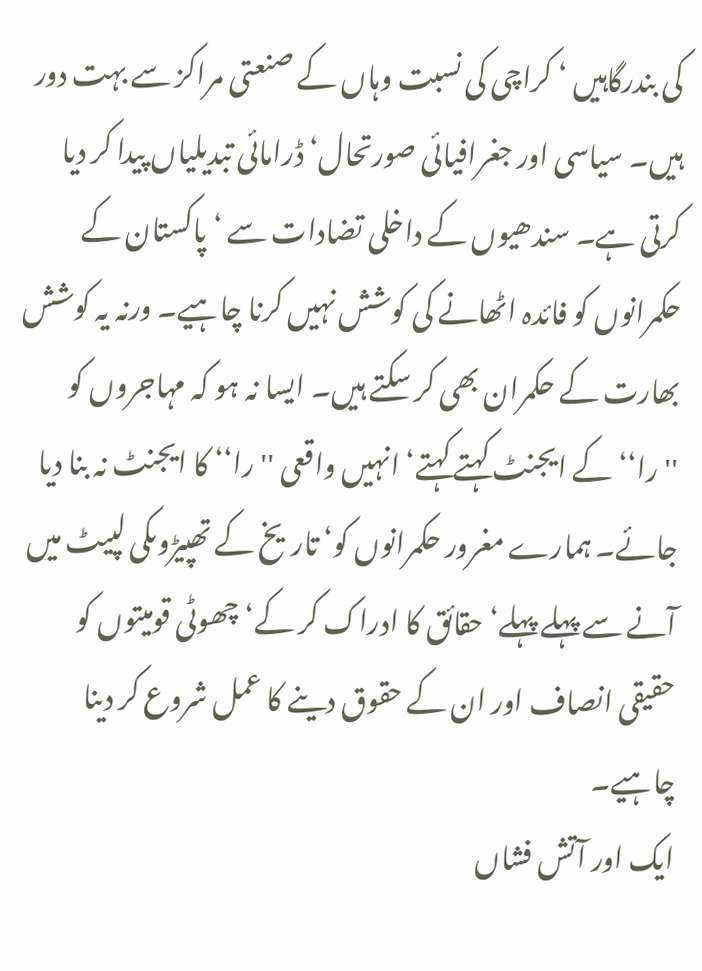کی بندرگاہیں ‘ کراچی کی نسبت وہاں کے صنعتی مراکز سے بہت دور ہیں۔ سیاسی اور جغرافیائی صورتحال‘ ڈرامائی تبدیلیاں پیدا کر دیا کرتی ہے۔ سندھیوں کے داخلی تضادات سے ‘ پاکستان کے حکمرانوں کو فائدہ اٹھانے کی کوشش نہیں کرنا چاہیے۔ ورنہ یہ کوشش بھارت کے حکمران بھی کر سکتے ہیں۔ ایسا نہ ہو کہ مہاجروں کو ''را‘‘ کے ایجنٹ کہتے کہتے‘ انہیں واقعی ''را‘‘ کا ایجنٹ نہ بنا دیا جائے۔ ہمارے مغرور حکمرانوں کو‘ تاریخ کے تھپیڑوںکی لپیٹ میں آنے سے پہلے پہلے‘ حقائق کا ادراک کر کے‘ چھوٹی قومیتوں کو حقیقی انصاف اور ان کے حقوق دینے کا عمل شروع کر دینا چاہیے۔
ایک اور آتش فشاں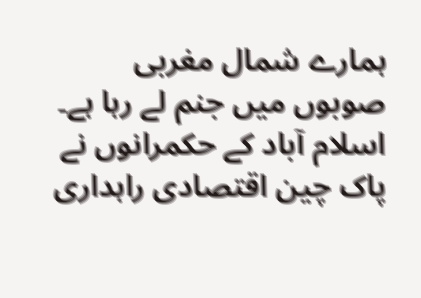ہمارے شمال مغربی صوبوں میں جنم لے رہا ہے۔ اسلام آباد کے حکمرانوں نے پاک چین اقتصادی راہداری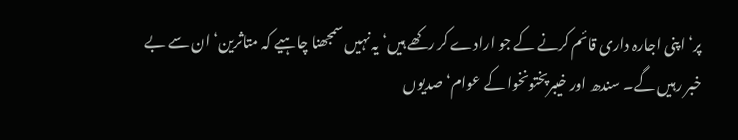پر‘ اپنی اجارہ داری قائم کرنے کے جو ارادے کر رکھے ہیں‘ یہ نہیں سمجھنا چاہیے کہ متاثرین‘ ان سے بے خبر رہیں گے۔ سندھ اور خیبرپختونخوا کے عوام‘ صدیوں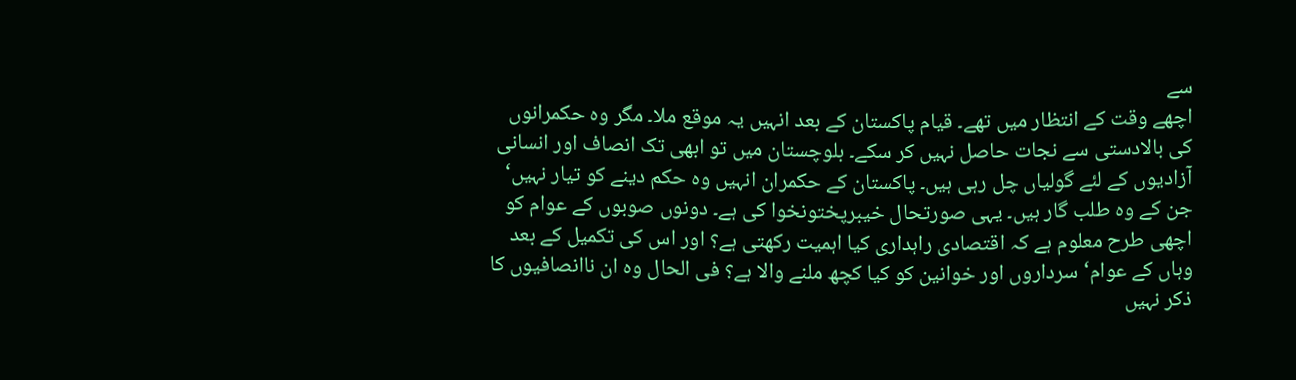سے
اچھے وقت کے انتظار میں تھے۔ قیام پاکستان کے بعد انہیں یہ موقع ملا۔ مگر وہ حکمرانوں کی بالادستی سے نجات حاصل نہیں کر سکے۔ بلوچستان میں تو ابھی تک انصاف اور انسانی آزادیوں کے لئے گولیاں چل رہی ہیں۔ پاکستان کے حکمران انہیں وہ حکم دینے کو تیار نہیں‘ جن کے وہ طلب گار ہیں۔ یہی صورتحال خیبرپختونخوا کی ہے۔ دونوں صوبوں کے عوام کو اچھی طرح معلوم ہے کہ اقتصادی راہداری کیا اہمیت رکھتی ہے؟ اور اس کی تکمیل کے بعد وہاں کے عوام‘ سرداروں اور خوانین کو کیا کچھ ملنے والا ہے؟ فی الحال وہ ان ناانصافیوں کا ذکر نہیں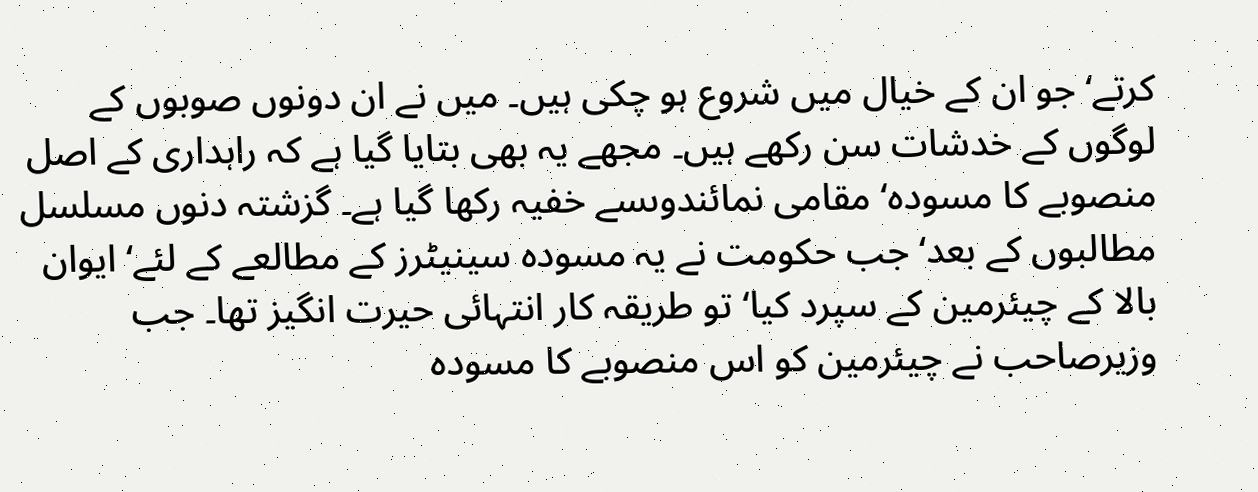کرتے‘ جو ان کے خیال میں شروع ہو چکی ہیں۔ میں نے ان دونوں صوبوں کے لوگوں کے خدشات سن رکھے ہیں۔ مجھے یہ بھی بتایا گیا ہے کہ راہداری کے اصل منصوبے کا مسودہ‘ مقامی نمائندوںسے خفیہ رکھا گیا ہے۔ گزشتہ دنوں مسلسل مطالبوں کے بعد‘ جب حکومت نے یہ مسودہ سینیٹرز کے مطالعے کے لئے‘ ایوان بالا کے چیئرمین کے سپرد کیا‘ تو طریقہ کار انتہائی حیرت انگیز تھا۔ جب وزیرصاحب نے چیئرمین کو اس منصوبے کا مسودہ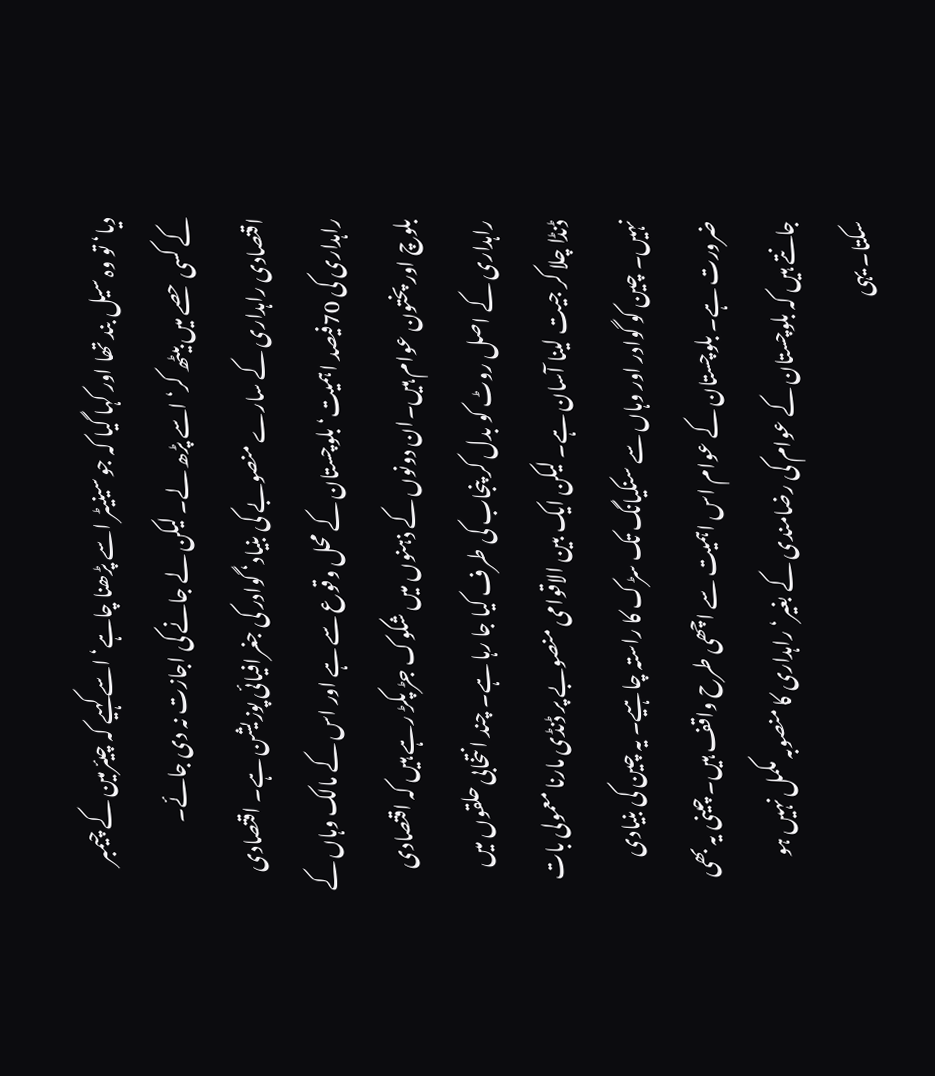دیا‘ تو وہ سیل بند تھا اور کہا گیا کہ جو سینیٹر اسے پڑھنا چاہے‘ اسے کہیے کہ چیئرمین کے چیمبر کے کسی حصے میں بیٹھ کر‘ اسے پڑھ لے۔ لیکن لے جانے کی اجازت نہ دی جائے۔ اقتصادی راہداری کے سارے منصوبے کی بنیاد‘ گوادر کی جغرافیائی پوزیشن ہے۔ اقتصادی راہداری کی 70فیصد اہمیت‘ بلوچستان کے محل وقوع سے ہے اور اس کے مالک وہاں کے بلوچ اور پختون عوام ہیں۔ان دونوں کے ذہنوں میں شکوک جڑ پکڑ رہے ہیں کہ اقتصادی راہداری کے اصل روٹ کو بدل کر پنجاب کی طرف کیا جا رہا ہے۔ چند انتخابی حلقوں میں ڈنڈا چلا کر جیت لینا آسان ہے۔ لیکن ایک بین الاقوامی منصوبے پر ڈنڈی مارنا معمولی بات نہیں۔ چین کو گوادر اور وہاں سے سنکیانگ تک سڑک کا راستہ چاہیے۔ یہ چین کی بنیادی ضرورت ہے۔ بلوچستان کے عوام اس اہمیت سے اچھی طرح واقف ہیں۔ چینی یہ بھی جانتے ہیں کہ بلوچستان کے عوام کی رضامندی کے بغیر‘ راہداری کا منصوبہ مکمل نہیں ہو سکتا۔ یہی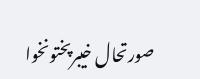صورتحال خیبرپختونخوا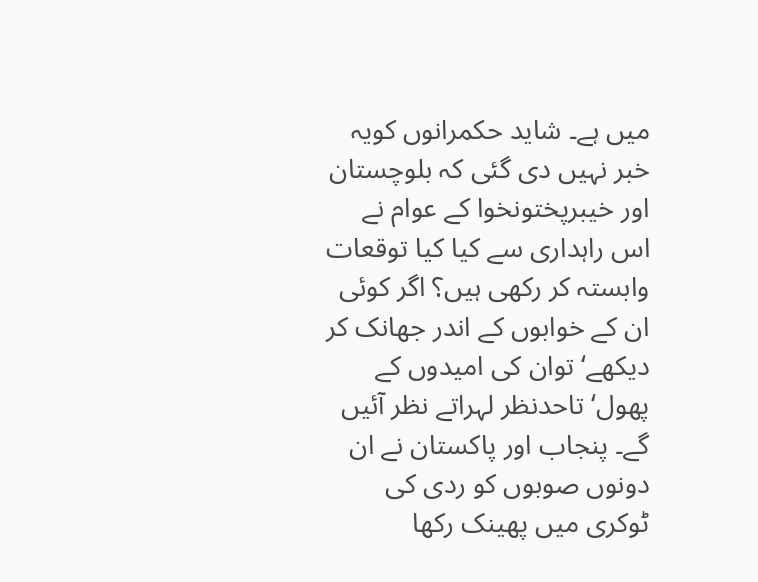میں ہے۔ شاید حکمرانوں کویہ خبر نہیں دی گئی کہ بلوچستان اور خیبرپختونخوا کے عوام نے اس راہداری سے کیا کیا توقعات وابستہ کر رکھی ہیں؟ اگر کوئی ان کے خوابوں کے اندر جھانک کر دیکھے‘ توان کی امیدوں کے پھول‘ تاحدنظر لہراتے نظر آئیں گے۔ پنجاب اور پاکستان نے ان دونوں صوبوں کو ردی کی ٹوکری میں پھینک رکھا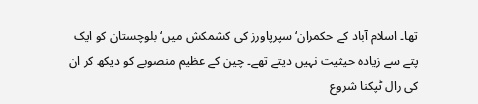تھا۔ اسلام آباد کے حکمران‘ سپرپاورز کی کشمکش میں‘ بلوچستان کو ایک پتے سے زیادہ حیثیت نہیں دیتے تھے۔ چین کے عظیم منصوبے کو دیکھ کر ان کی رال ٹپکنا شروع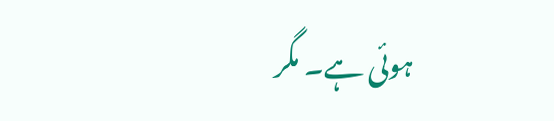ہوئی ہے۔ مگر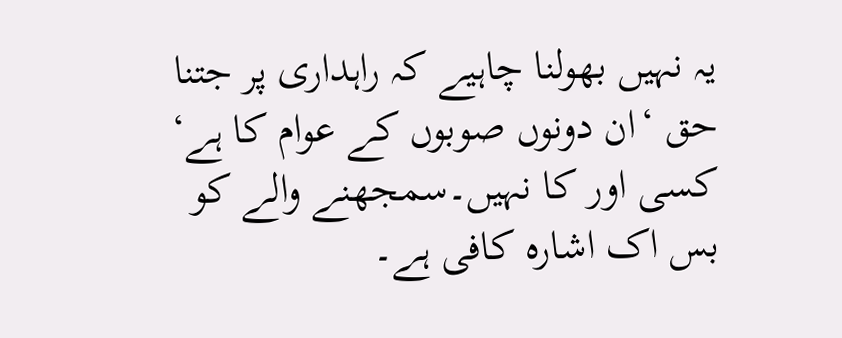یہ نہیں بھولنا چاہیے کہ راہداری پر جتنا حق ‘ان دونوں صوبوں کے عوام کا ہے‘ کسی اور کا نہیں۔سمجھنے والے کو بس اک اشارہ کافی ہے۔